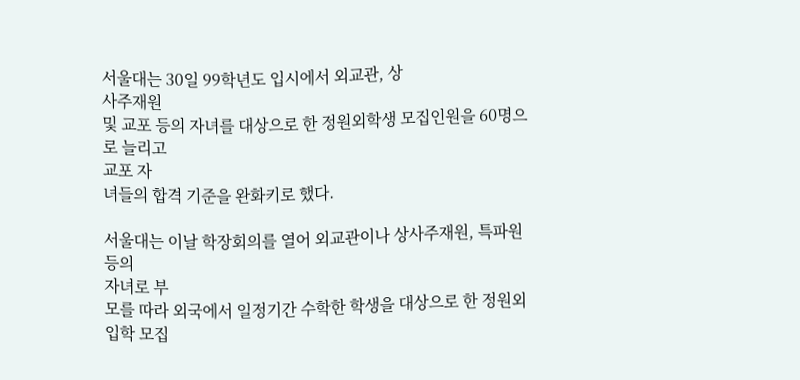서울대는 30일 99학년도 입시에서 외교관, 상
사주재원
및 교포 등의 자녀를 대상으로 한 정원외학생 모집인원을 60명으로 늘리고
교포 자
녀들의 합격 기준을 완화키로 했다.

서울대는 이날 학장회의를 열어 외교관이나 상사주재원, 특파원 등의
자녀로 부
모를 따라 외국에서 일정기간 수학한 학생을 대상으로 한 정원외입학 모집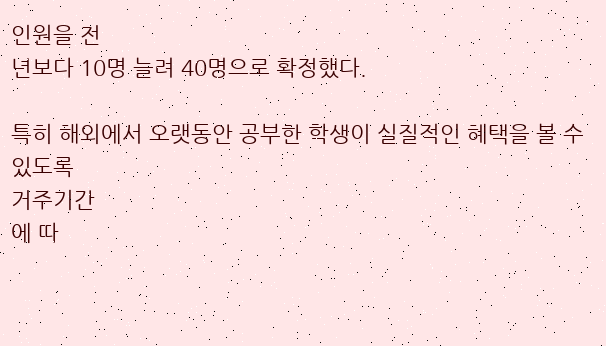인원을 전
년보다 10명 늘려 40명으로 확정했다.

특히 해외에서 오랫동안 공부한 학생이 실질적인 혜택을 볼 수 있도록
거주기간
에 따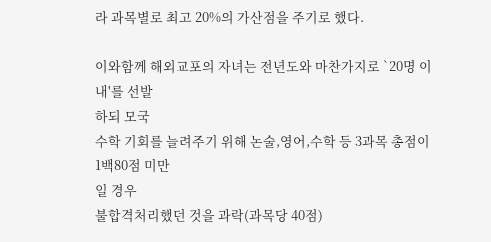라 과목별로 최고 20%의 가산점을 주기로 했다.

이와함께 해외교포의 자녀는 전년도와 마찬가지로 `20명 이내'를 선발
하되 모국
수학 기회를 늘려주기 위해 논술,영어,수학 등 3과목 총점이 1백80점 미만
일 경우
불합격처리했던 것을 과락(과목당 40점)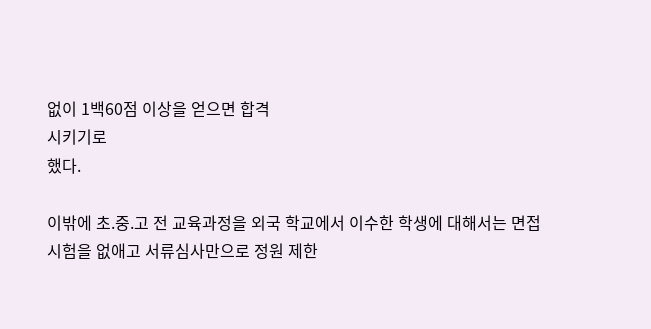없이 1백60점 이상을 얻으면 합격
시키기로
했다.

이밖에 초.중.고 전 교육과정을 외국 학교에서 이수한 학생에 대해서는 면접시험을 없애고 서류심사만으로 정원 제한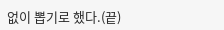없이 뽑기로 했다.(끝)